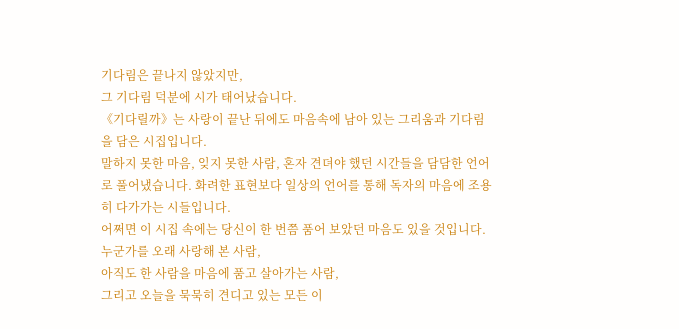기다림은 끝나지 않았지만,
그 기다림 덕분에 시가 태어났습니다.
《기다릴까》는 사랑이 끝난 뒤에도 마음속에 남아 있는 그리움과 기다림을 담은 시집입니다.
말하지 못한 마음, 잊지 못한 사람, 혼자 견뎌야 했던 시간들을 담담한 언어로 풀어냈습니다. 화려한 표현보다 일상의 언어를 통해 독자의 마음에 조용히 다가가는 시들입니다.
어쩌면 이 시집 속에는 당신이 한 번쯤 품어 보았던 마음도 있을 것입니다.
누군가를 오래 사랑해 본 사람,
아직도 한 사람을 마음에 품고 살아가는 사람,
그리고 오늘을 묵묵히 견디고 있는 모든 이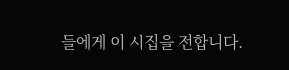들에게 이 시집을 전합니다.